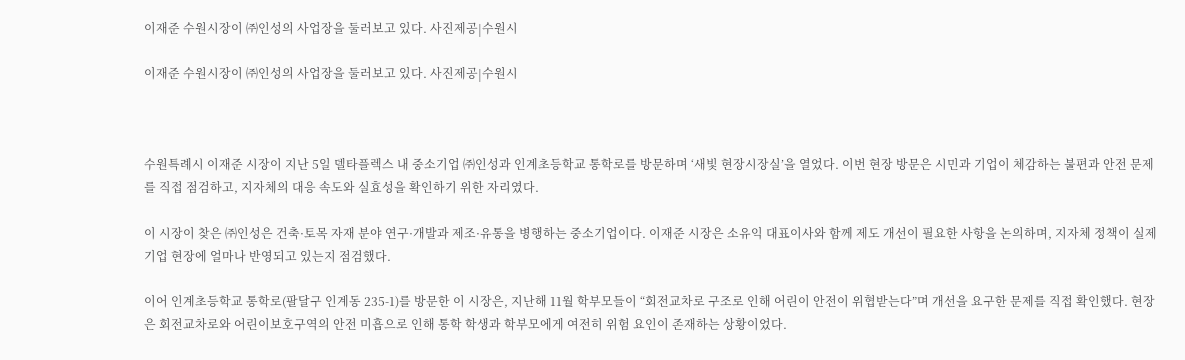이재준 수원시장이 ㈜인성의 사업장을 둘러보고 있다. 사진제공|수원시

이재준 수원시장이 ㈜인성의 사업장을 둘러보고 있다. 사진제공|수원시



수원특례시 이재준 시장이 지난 5일 델타플렉스 내 중소기업 ㈜인성과 인계초등학교 통학로를 방문하며 ‘새빛 현장시장실’을 열었다. 이번 현장 방문은 시민과 기업이 체감하는 불편과 안전 문제를 직접 점검하고, 지자체의 대응 속도와 실효성을 확인하기 위한 자리였다.

이 시장이 찾은 ㈜인성은 건축·토목 자재 분야 연구·개발과 제조·유통을 병행하는 중소기업이다. 이재준 시장은 소유익 대표이사와 함께 제도 개선이 필요한 사항을 논의하며, 지자체 정책이 실제 기업 현장에 얼마나 반영되고 있는지 점검했다.

이어 인계초등학교 통학로(팔달구 인계동 235-1)를 방문한 이 시장은, 지난해 11월 학부모들이 “회전교차로 구조로 인해 어린이 안전이 위협받는다”며 개선을 요구한 문제를 직접 확인했다. 현장은 회전교차로와 어린이보호구역의 안전 미흡으로 인해 통학 학생과 학부모에게 여전히 위험 요인이 존재하는 상황이었다.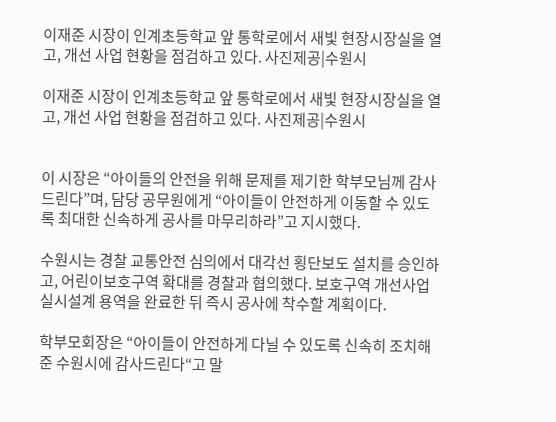이재준 시장이 인계초등학교 앞 통학로에서 새빛 현장시장실을 열고, 개선 사업 현황을 점검하고 있다. 사진제공|수원시

이재준 시장이 인계초등학교 앞 통학로에서 새빛 현장시장실을 열고, 개선 사업 현황을 점검하고 있다. 사진제공|수원시


이 시장은 “아이들의 안전을 위해 문제를 제기한 학부모님께 감사드린다”며, 담당 공무원에게 “아이들이 안전하게 이동할 수 있도록 최대한 신속하게 공사를 마무리하라”고 지시했다.

수원시는 경찰 교통안전 심의에서 대각선 횡단보도 설치를 승인하고, 어린이보호구역 확대를 경찰과 협의했다. 보호구역 개선사업 실시설계 용역을 완료한 뒤 즉시 공사에 착수할 계획이다.

학부모회장은 “아이들이 안전하게 다닐 수 있도록 신속히 조치해 준 수원시에 감사드린다“고 말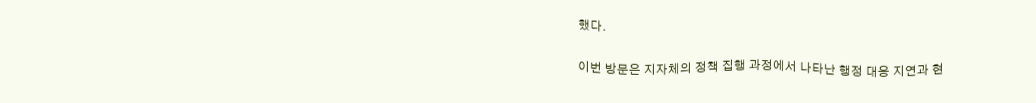했다.

이번 방문은 지자체의 정책 집행 과정에서 나타난 행정 대응 지연과 현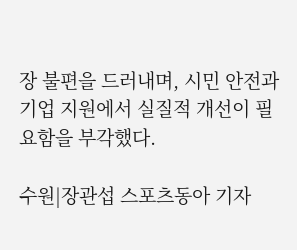장 불편을 드러내며, 시민 안전과 기업 지원에서 실질적 개선이 필요함을 부각했다.

수원|장관섭 스포츠동아 기자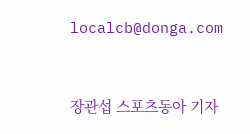localcb@donga.com


장관섭 스포츠동아 기자